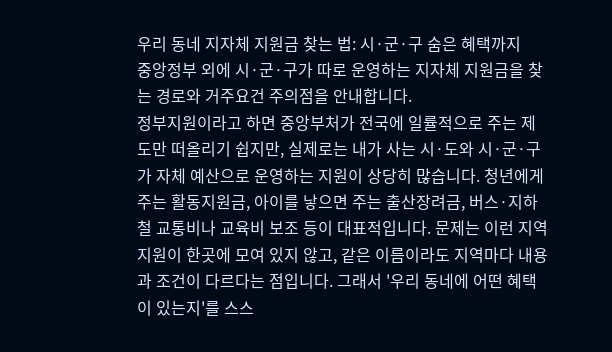우리 동네 지자체 지원금 찾는 법: 시·군·구 숨은 혜택까지
중앙정부 외에 시·군·구가 따로 운영하는 지자체 지원금을 찾는 경로와 거주요건 주의점을 안내합니다.
정부지원이라고 하면 중앙부처가 전국에 일률적으로 주는 제도만 떠올리기 쉽지만, 실제로는 내가 사는 시·도와 시·군·구가 자체 예산으로 운영하는 지원이 상당히 많습니다. 청년에게 주는 활동지원금, 아이를 낳으면 주는 출산장려금, 버스·지하철 교통비나 교육비 보조 등이 대표적입니다. 문제는 이런 지역 지원이 한곳에 모여 있지 않고, 같은 이름이라도 지역마다 내용과 조건이 다르다는 점입니다. 그래서 '우리 동네에 어떤 혜택이 있는지'를 스스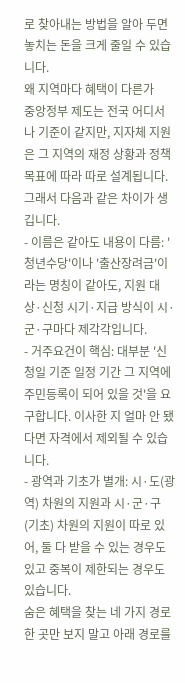로 찾아내는 방법을 알아 두면 놓치는 돈을 크게 줄일 수 있습니다.
왜 지역마다 혜택이 다른가
중앙정부 제도는 전국 어디서나 기준이 같지만, 지자체 지원은 그 지역의 재정 상황과 정책 목표에 따라 따로 설계됩니다. 그래서 다음과 같은 차이가 생깁니다.
- 이름은 같아도 내용이 다름: '청년수당'이나 '출산장려금'이라는 명칭이 같아도, 지원 대상·신청 시기·지급 방식이 시·군·구마다 제각각입니다.
- 거주요건이 핵심: 대부분 '신청일 기준 일정 기간 그 지역에 주민등록이 되어 있을 것'을 요구합니다. 이사한 지 얼마 안 됐다면 자격에서 제외될 수 있습니다.
- 광역과 기초가 별개: 시·도(광역) 차원의 지원과 시·군·구(기초) 차원의 지원이 따로 있어, 둘 다 받을 수 있는 경우도 있고 중복이 제한되는 경우도 있습니다.
숨은 혜택을 찾는 네 가지 경로
한 곳만 보지 말고 아래 경로를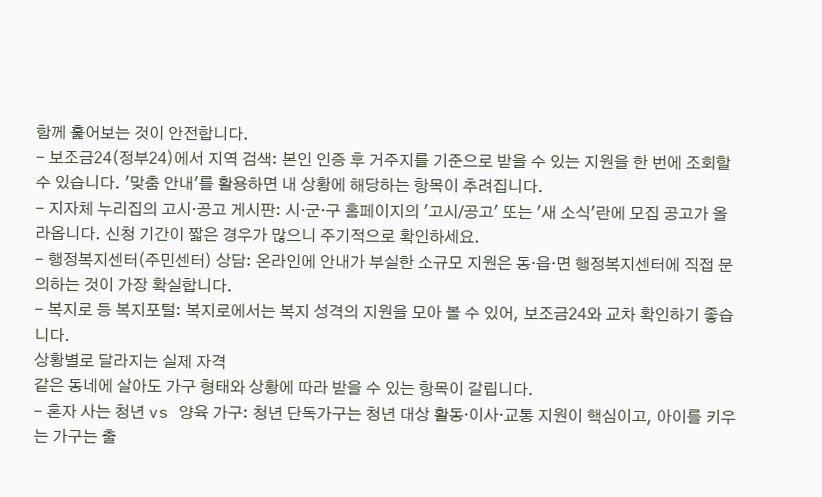함께 훑어보는 것이 안전합니다.
- 보조금24(정부24)에서 지역 검색: 본인 인증 후 거주지를 기준으로 받을 수 있는 지원을 한 번에 조회할 수 있습니다. '맞춤 안내'를 활용하면 내 상황에 해당하는 항목이 추려집니다.
- 지자체 누리집의 고시·공고 게시판: 시·군·구 홈페이지의 '고시/공고' 또는 '새 소식'란에 모집 공고가 올라옵니다. 신청 기간이 짧은 경우가 많으니 주기적으로 확인하세요.
- 행정복지센터(주민센터) 상담: 온라인에 안내가 부실한 소규모 지원은 동·읍·면 행정복지센터에 직접 문의하는 것이 가장 확실합니다.
- 복지로 등 복지포털: 복지로에서는 복지 성격의 지원을 모아 볼 수 있어, 보조금24와 교차 확인하기 좋습니다.
상황별로 달라지는 실제 자격
같은 동네에 살아도 가구 형태와 상황에 따라 받을 수 있는 항목이 갈립니다.
- 혼자 사는 청년 vs 양육 가구: 청년 단독가구는 청년 대상 활동·이사·교통 지원이 핵심이고, 아이를 키우는 가구는 출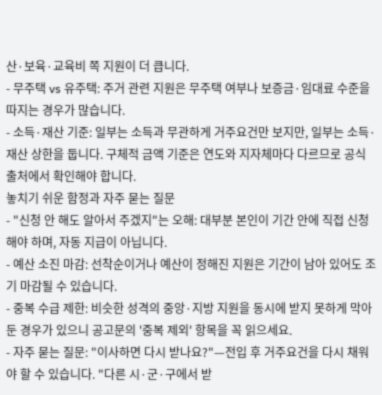산·보육·교육비 쪽 지원이 더 큽니다.
- 무주택 vs 유주택: 주거 관련 지원은 무주택 여부나 보증금·임대료 수준을 따지는 경우가 많습니다.
- 소득·재산 기준: 일부는 소득과 무관하게 거주요건만 보지만, 일부는 소득·재산 상한을 둡니다. 구체적 금액 기준은 연도와 지자체마다 다르므로 공식 출처에서 확인해야 합니다.
놓치기 쉬운 함정과 자주 묻는 질문
- "신청 안 해도 알아서 주겠지"는 오해: 대부분 본인이 기간 안에 직접 신청해야 하며, 자동 지급이 아닙니다.
- 예산 소진 마감: 선착순이거나 예산이 정해진 지원은 기간이 남아 있어도 조기 마감될 수 있습니다.
- 중복 수급 제한: 비슷한 성격의 중앙·지방 지원을 동시에 받지 못하게 막아 둔 경우가 있으니 공고문의 '중복 제외' 항목을 꼭 읽으세요.
- 자주 묻는 질문: "이사하면 다시 받나요?"—전입 후 거주요건을 다시 채워야 할 수 있습니다. "다른 시·군·구에서 받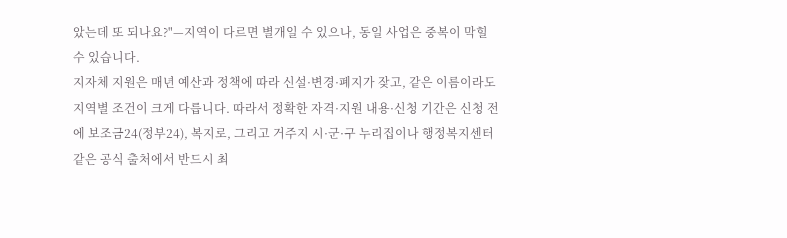았는데 또 되나요?"—지역이 다르면 별개일 수 있으나, 동일 사업은 중복이 막힐 수 있습니다.
지자체 지원은 매년 예산과 정책에 따라 신설·변경·폐지가 잦고, 같은 이름이라도 지역별 조건이 크게 다릅니다. 따라서 정확한 자격·지원 내용·신청 기간은 신청 전에 보조금24(정부24), 복지로, 그리고 거주지 시·군·구 누리집이나 행정복지센터 같은 공식 출처에서 반드시 최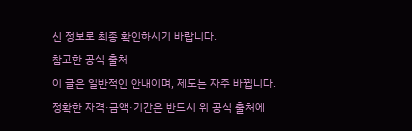신 정보로 최종 확인하시기 바랍니다.
참고한 공식 출처
이 글은 일반적인 안내이며, 제도는 자주 바뀝니다. 정확한 자격·금액·기간은 반드시 위 공식 출처에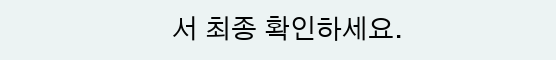서 최종 확인하세요.